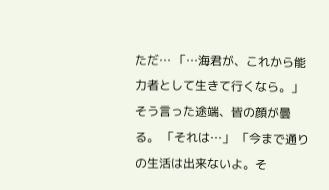ただ… 「…海君が、これから能力者として生きて行くなら。」 そう言った途端、皆の顔が曇る。 「それは…」 「今まで通りの生活は出来ないよ。そ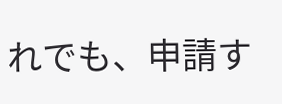れでも、申請す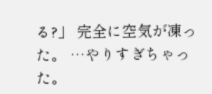る?」 完全に空気が凍った。 …やりすぎちゃった。